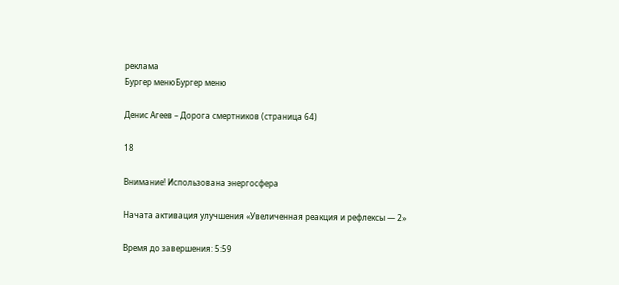реклама
Бургер менюБургер меню

Денис Агеев – Дорога смертников (страница 64)

18

Внимание! Использована энергосфера

Начата активация улучшения «Увеличенная реакция и рефлексы — 2»

Время до завершения: 5:59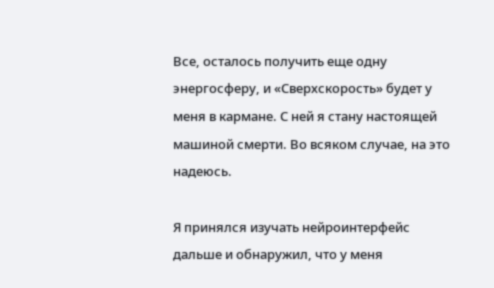Все, осталось получить еще одну энергосферу, и «Сверхскорость» будет у меня в кармане. С ней я стану настоящей машиной смерти. Во всяком случае, на это надеюсь.

Я принялся изучать нейроинтерфейс дальше и обнаружил, что у меня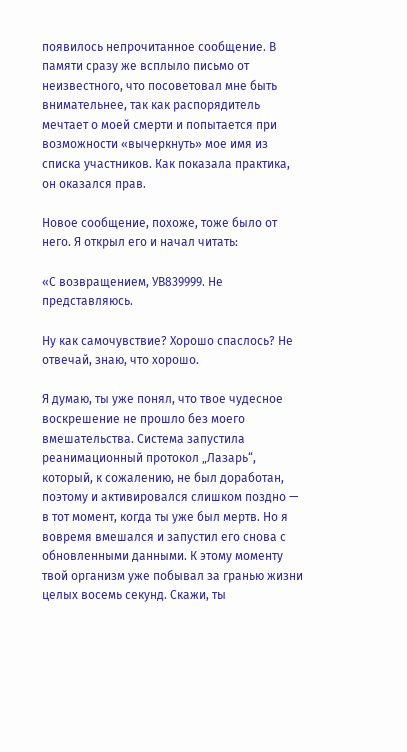появилось непрочитанное сообщение. В памяти сразу же всплыло письмо от неизвестного, что посоветовал мне быть внимательнее, так как распорядитель мечтает о моей смерти и попытается при возможности «вычеркнуть» мое имя из списка участников. Как показала практика, он оказался прав.

Новое сообщение, похоже, тоже было от него. Я открыл его и начал читать:

«С возвращением, УВ839999. Не представляюсь.

Ну как самочувствие? Хорошо спаслось? Не отвечай, знаю, что хорошо.

Я думаю, ты уже понял, что твое чудесное воскрешение не прошло без моего вмешательства. Система запустила реанимационный протокол „Лазарь“, который, к сожалению, не был доработан, поэтому и активировался слишком поздно — в тот момент, когда ты уже был мертв. Но я вовремя вмешался и запустил его снова с обновленными данными. К этому моменту твой организм уже побывал за гранью жизни целых восемь секунд. Скажи, ты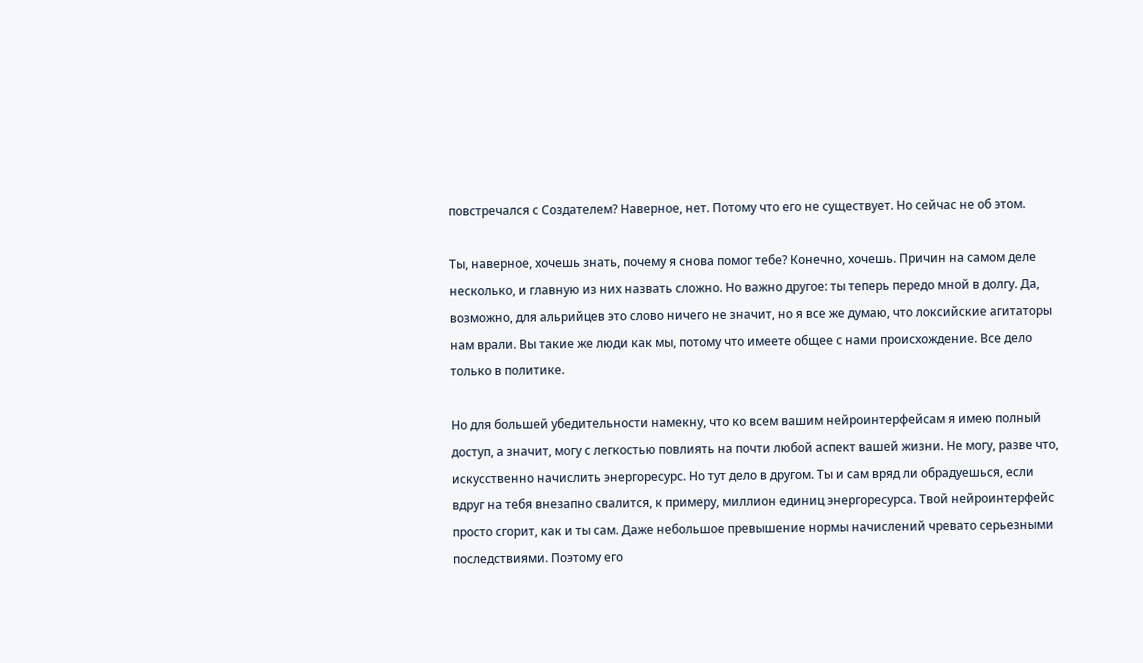повстречался с Создателем? Наверное, нет. Потому что его не существует. Но сейчас не об этом.

Ты, наверное, хочешь знать, почему я снова помог тебе? Конечно, хочешь. Причин на самом деле несколько, и главную из них назвать сложно. Но важно другое: ты теперь передо мной в долгу. Да, возможно, для альрийцев это слово ничего не значит, но я все же думаю, что локсийские агитаторы нам врали. Вы такие же люди как мы, потому что имеете общее с нами происхождение. Все дело только в политике.

Но для большей убедительности намекну, что ко всем вашим нейроинтерфейсам я имею полный доступ, а значит, могу с легкостью повлиять на почти любой аспект вашей жизни. Не могу, разве что, искусственно начислить энергоресурс. Но тут дело в другом. Ты и сам вряд ли обрадуешься, если вдруг на тебя внезапно свалится, к примеру, миллион единиц энергоресурса. Твой нейроинтерфейс просто сгорит, как и ты сам. Даже небольшое превышение нормы начислений чревато серьезными последствиями. Поэтому его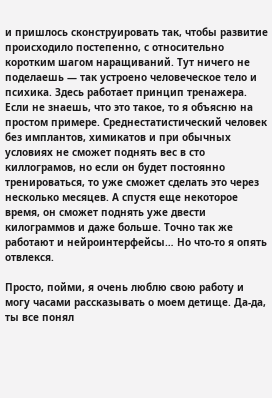и пришлось сконструировать так, чтобы развитие происходило постепенно, с относительно коротким шагом наращиваний. Тут ничего не поделаешь — так устроено человеческое тело и психика. Здесь работает принцип тренажера. Если не знаешь, что это такое, то я объясню на простом примере. Среднестатистический человек без имплантов, химикатов и при обычных условиях не сможет поднять вес в сто киллограмов, но если он будет постоянно тренироваться, то уже сможет сделать это через несколько месяцев. А спустя еще некоторое время, он сможет поднять уже двести килограммов и даже больше. Точно так же работают и нейроинтерфейсы… Но что-то я опять отвлекся.

Просто, пойми, я очень люблю свою работу и могу часами рассказывать о моем детище. Да-да, ты все понял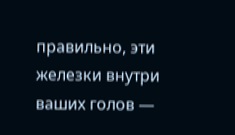правильно, эти железки внутри ваших голов —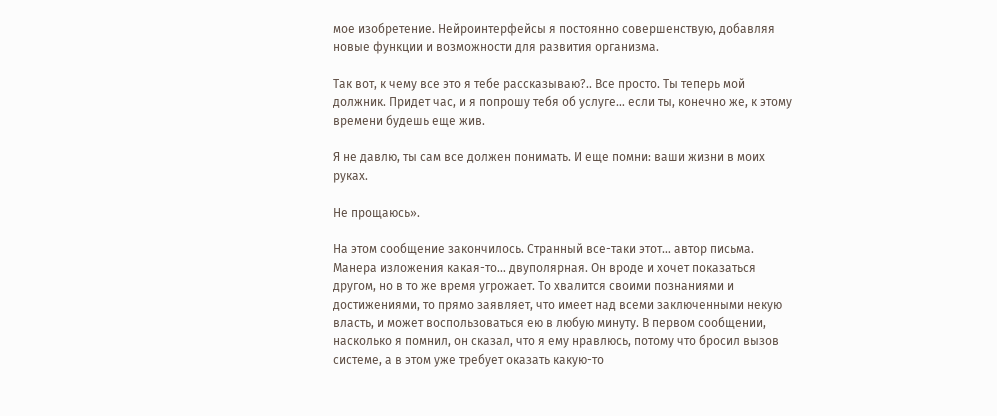мое изобретение. Нейроинтерфейсы я постоянно совершенствую, добавляя новые функции и возможности для развития организма.

Так вот, к чему все это я тебе рассказываю?.. Все просто. Ты теперь мой должник. Придет час, и я попрошу тебя об услуге… если ты, конечно же, к этому времени будешь еще жив.

Я не давлю, ты сам все должен понимать. И еще помни: ваши жизни в моих руках.

Не прощаюсь».

На этом сообщение закончилось. Странный все-таки этот… автор письма. Манера изложения какая-то… двуполярная. Он вроде и хочет показаться другом, но в то же время угрожает. То хвалится своими познаниями и достижениями, то прямо заявляет, что имеет над всеми заключенными некую власть, и может воспользоваться ею в любую минуту. В первом сообщении, насколько я помнил, он сказал, что я ему нравлюсь, потому что бросил вызов системе, а в этом уже требует оказать какую-то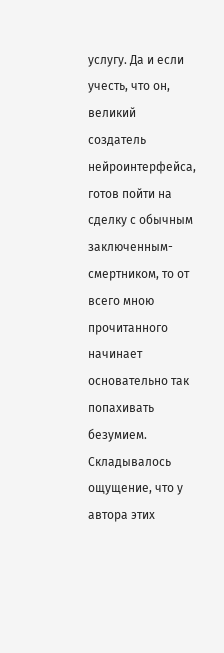услугу. Да и если учесть, что он, великий создатель нейроинтерфейса, готов пойти на сделку с обычным заключенным-смертником, то от всего мною прочитанного начинает основательно так попахивать безумием. Складывалось ощущение, что у автора этих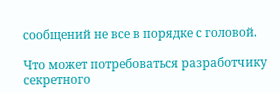сообщений не все в порядке с головой.

Что может потребоваться разработчику секретного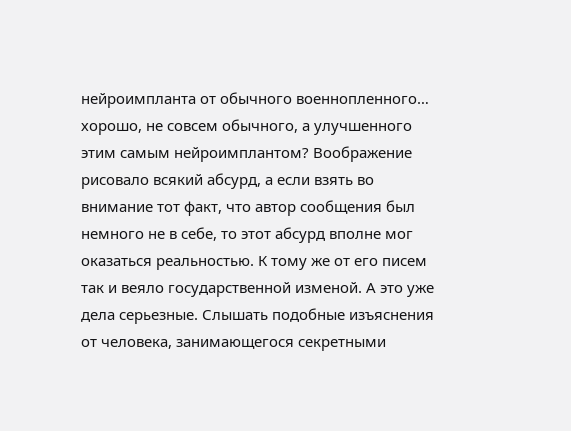нейроимпланта от обычного военнопленного… хорошо, не совсем обычного, а улучшенного этим самым нейроимплантом? Воображение рисовало всякий абсурд, а если взять во внимание тот факт, что автор сообщения был немного не в себе, то этот абсурд вполне мог оказаться реальностью. К тому же от его писем так и веяло государственной изменой. А это уже дела серьезные. Слышать подобные изъяснения от человека, занимающегося секретными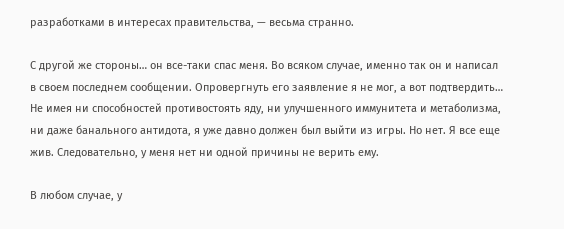разработками в интересах правительства, — весьма странно.

С другой же стороны… он все-таки спас меня. Во всяком случае, именно так он и написал в своем последнем сообщении. Опровергнуть его заявление я не мог, а вот подтвердить… Не имея ни способностей противостоять яду, ни улучшенного иммунитета и метаболизма, ни даже банального антидота, я уже давно должен был выйти из игры. Но нет. Я все еще жив. Следовательно, у меня нет ни одной причины не верить ему.

В любом случае, у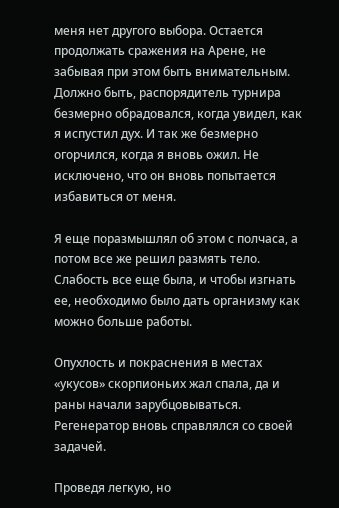меня нет другого выбора. Остается продолжать сражения на Арене, не забывая при этом быть внимательным. Должно быть, распорядитель турнира безмерно обрадовался, когда увидел, как я испустил дух. И так же безмерно огорчился, когда я вновь ожил. Не исключено, что он вновь попытается избавиться от меня.

Я еще поразмышлял об этом с полчаса, а потом все же решил размять тело. Слабость все еще была, и чтобы изгнать ее, необходимо было дать организму как можно больше работы.

Опухлость и покраснения в местах «укусов» скорпионьих жал спала, да и раны начали зарубцовываться. Регенератор вновь справлялся со своей задачей.

Проведя легкую, но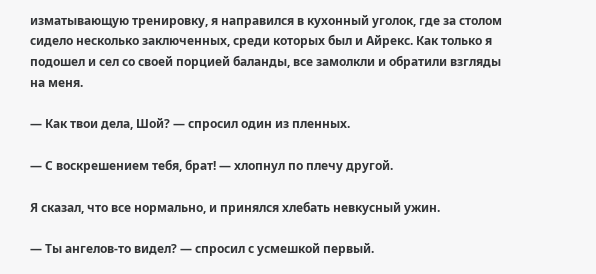изматывающую тренировку, я направился в кухонный уголок, где за столом сидело несколько заключенных, среди которых был и Айрекс. Как только я подошел и сел со своей порцией баланды, все замолкли и обратили взгляды на меня.

— Как твои дела, Шой? — спросил один из пленных.

— С воскрешением тебя, брат! — хлопнул по плечу другой.

Я сказал, что все нормально, и принялся хлебать невкусный ужин.

— Ты ангелов-то видел? — спросил с усмешкой первый.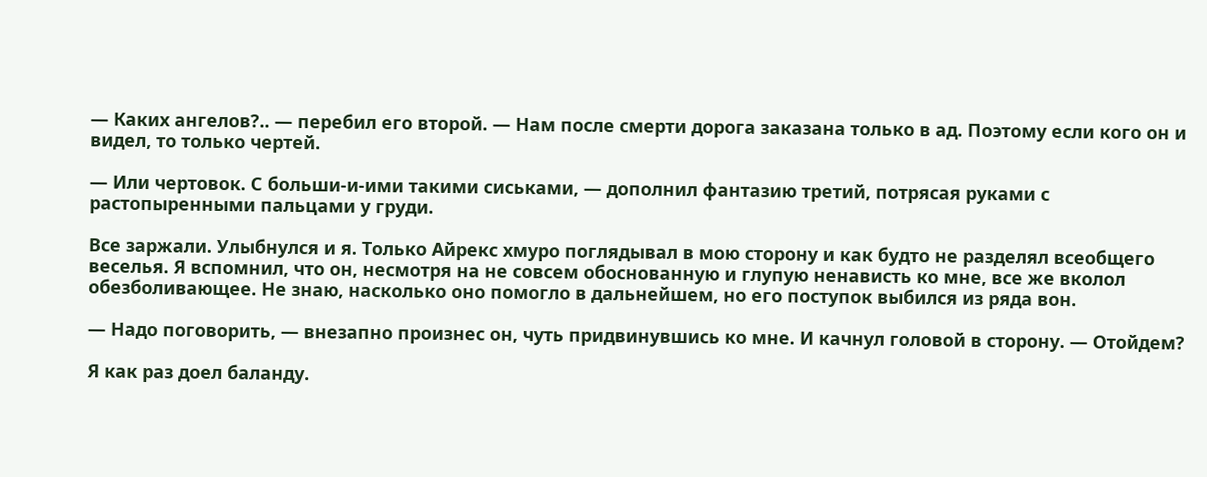— Каких ангелов?.. — перебил его второй. — Нам после смерти дорога заказана только в ад. Поэтому если кого он и видел, то только чертей.

— Или чертовок. С больши-и-ими такими сиськами, — дополнил фантазию третий, потрясая руками с растопыренными пальцами у груди.

Все заржали. Улыбнулся и я. Только Айрекс хмуро поглядывал в мою сторону и как будто не разделял всеобщего веселья. Я вспомнил, что он, несмотря на не совсем обоснованную и глупую ненависть ко мне, все же вколол обезболивающее. Не знаю, насколько оно помогло в дальнейшем, но его поступок выбился из ряда вон.

— Надо поговорить, — внезапно произнес он, чуть придвинувшись ко мне. И качнул головой в сторону. — Отойдем?

Я как раз доел баланду.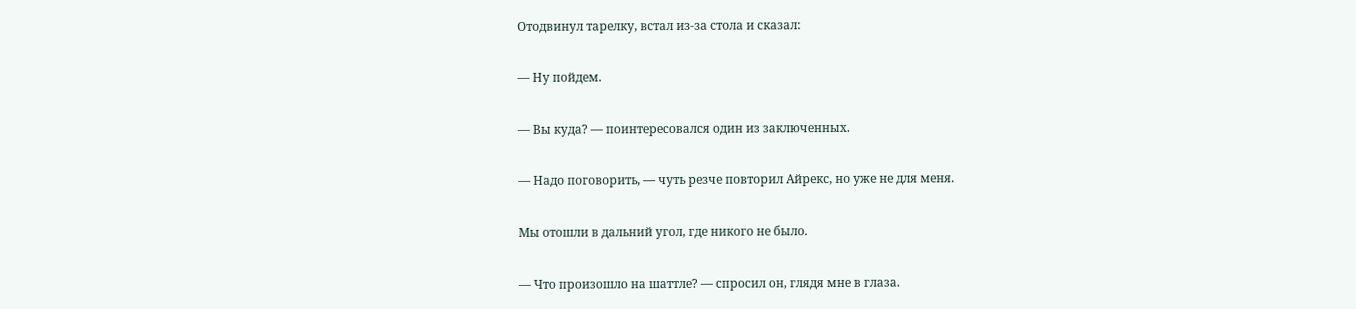Отодвинул тарелку, встал из-за стола и сказал:

— Ну пойдем.

— Вы куда? — поинтересовался один из заключенных.

— Надо поговорить, — чуть резче повторил Айрекс, но уже не для меня.

Мы отошли в дальний угол, где никого не было.

— Что произошло на шаттле? — спросил он, глядя мне в глаза.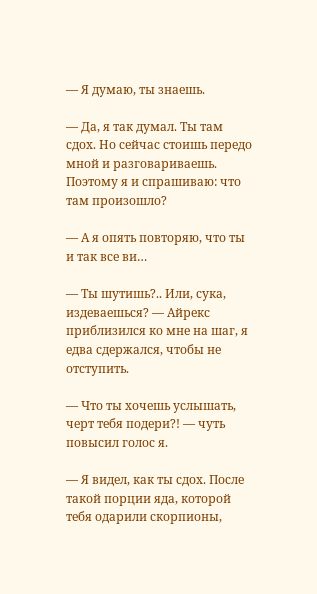— Я думаю, ты знаешь.

— Да, я так думал. Ты там сдох. Но сейчас стоишь передо мной и разговариваешь. Поэтому я и спрашиваю: что там произошло?

— А я опять повторяю, что ты и так все ви…

— Ты шутишь?.. Или, сука, издеваешься? — Айрекс приблизился ко мне на шаг, я едва сдержался, чтобы не отступить.

— Что ты хочешь услышать, черт тебя подери?! — чуть повысил голос я.

— Я видел, как ты сдох. После такой порции яда, которой тебя одарили скорпионы,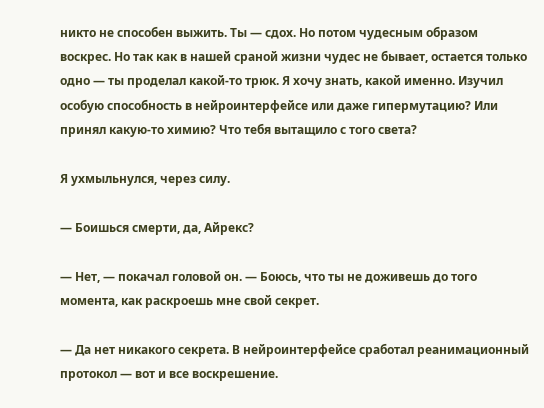никто не способен выжить. Ты — сдох. Но потом чудесным образом воскрес. Но так как в нашей сраной жизни чудес не бывает, остается только одно — ты проделал какой-то трюк. Я хочу знать, какой именно. Изучил особую способность в нейроинтерфейсе или даже гипермутацию? Или принял какую-то химию? Что тебя вытащило с того света?

Я ухмыльнулся, через силу.

— Боишься смерти, да, Айрекс?

— Нет, — покачал головой он. — Боюсь, что ты не доживешь до того момента, как раскроешь мне свой секрет.

— Да нет никакого секрета. В нейроинтерфейсе сработал реанимационный протокол — вот и все воскрешение.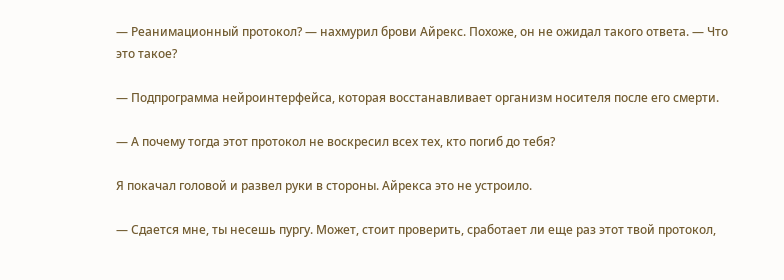— Реанимационный протокол? — нахмурил брови Айрекс. Похоже, он не ожидал такого ответа. — Что это такое?

— Подпрограмма нейроинтерфейса, которая восстанавливает организм носителя после его смерти.

— А почему тогда этот протокол не воскресил всех тех, кто погиб до тебя?

Я покачал головой и развел руки в стороны. Айрекса это не устроило.

— Сдается мне, ты несешь пургу. Может, стоит проверить, сработает ли еще раз этот твой протокол,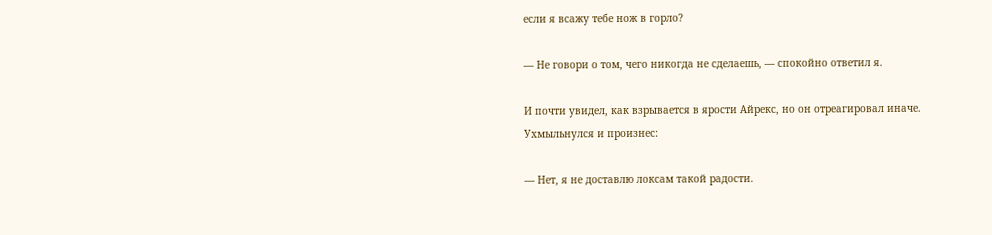если я всажу тебе нож в горло?

— Не говори о том, чего никогда не сделаешь, — спокойно ответил я.

И почти увидел, как взрывается в ярости Айрекс, но он отреагировал иначе. Ухмыльнулся и произнес:

— Нет, я не доставлю локсам такой радости.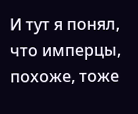И тут я понял, что имперцы, похоже, тоже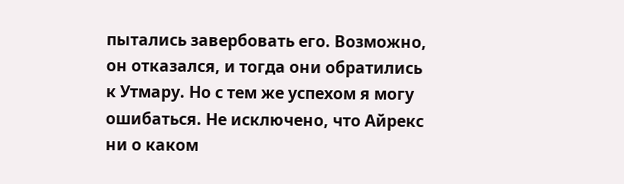пытались завербовать его. Возможно, он отказался, и тогда они обратились к Утмару. Но с тем же успехом я могу ошибаться. Не исключено, что Айрекс ни о каком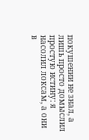покушении не знал, а лишь просто домыслил простую истину: я насолил локсам, а они в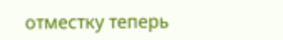отместку теперь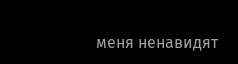меня ненавидят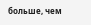больше, чем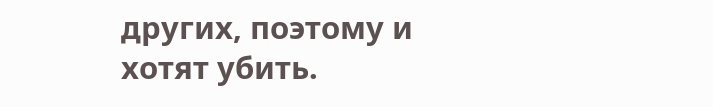других, поэтому и хотят убить.